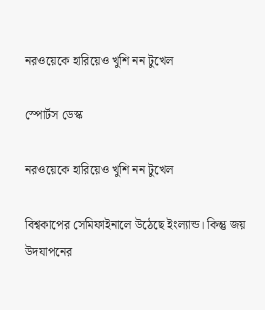নরওয়েকে হারিয়েও খুশি নন টুখেল

স্পোর্টস ডেস্ক

নরওয়েকে হারিয়েও খুশি নন টুখেল

বিশ্বকাপের সেমিফাইনালে উঠেছে ইংল্যান্ড। কিন্তু জয় উদযাপনের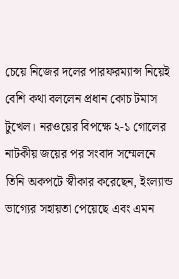চেয়ে নিজের দলের পারফরম্যান্স নিয়েই বেশি কথা বললেন প্রধান কোচ টমাস টুখেল। নরওয়ের বিপক্ষে ২-১ গোলের নাটকীয় জয়ের পর সংবাদ সম্মেলনে তিনি অকপটে স্বীকার করেছেন, ইংল্যান্ড ভাগ্যের সহায়তা পেয়েছে এবং এমন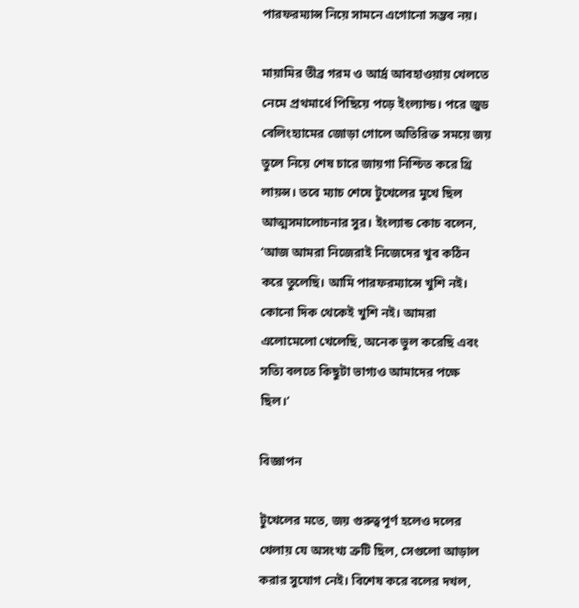পারফরম্যান্স নিয়ে সামনে এগোনো সম্ভব নয়।

মায়ামির তীব্র গরম ও আর্দ্র আবহাওয়ায় খেলতে নেমে প্রথমার্ধে পিছিয়ে পড়ে ইংল্যান্ড। পরে জুড বেলিংহ্যামের জোড়া গোলে অতিরিক্ত সময়ে জয় তুলে নিয়ে শেষ চারে জায়গা নিশ্চিত করে থ্রি লায়ন্স। তবে ম্যাচ শেষে টুখেলের মুখে ছিল আত্মসমালোচনার সুর। ইংল্যান্ড কোচ বলেন, ‘আজ আমরা নিজেরাই নিজেদের খুব কঠিন করে তুলেছি। আমি পারফরম্যান্সে খুশি নই। কোনো দিক থেকেই খুশি নই। আমরা এলোমেলো খেলেছি, অনেক ভুল করেছি এবং সত্যি বলতে কিছুটা ভাগ্যও আমাদের পক্ষে ছিল।’

বিজ্ঞাপন

টুখেলের মতে, জয় গুরুত্বপূর্ণ হলেও দলের খেলায় যে অসংখ্য ত্রুটি ছিল, সেগুলো আড়াল করার সুযোগ নেই। বিশেষ করে বলের দখল,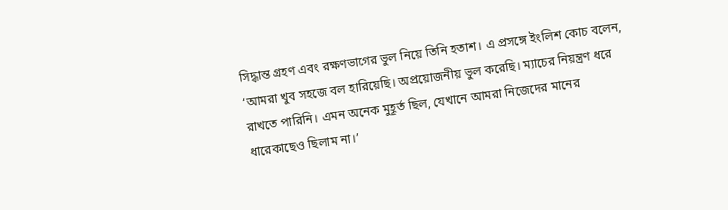সিদ্ধান্ত গ্রহণ এবং রক্ষণভাগের ভুল নিয়ে তিনি হতাশ। এ প্রসঙ্গে ইংলিশ কোচ বলেন, ‘আমরা খুব সহজে বল হারিয়েছি। অপ্রয়োজনীয় ভুল করেছি। ম্যাচের নিয়ন্ত্রণ ধরে রাখতে পারিনি। এমন অনেক মুহূর্ত ছিল, যেখানে আমরা নিজেদের মানের ধারেকাছেও ছিলাম না।’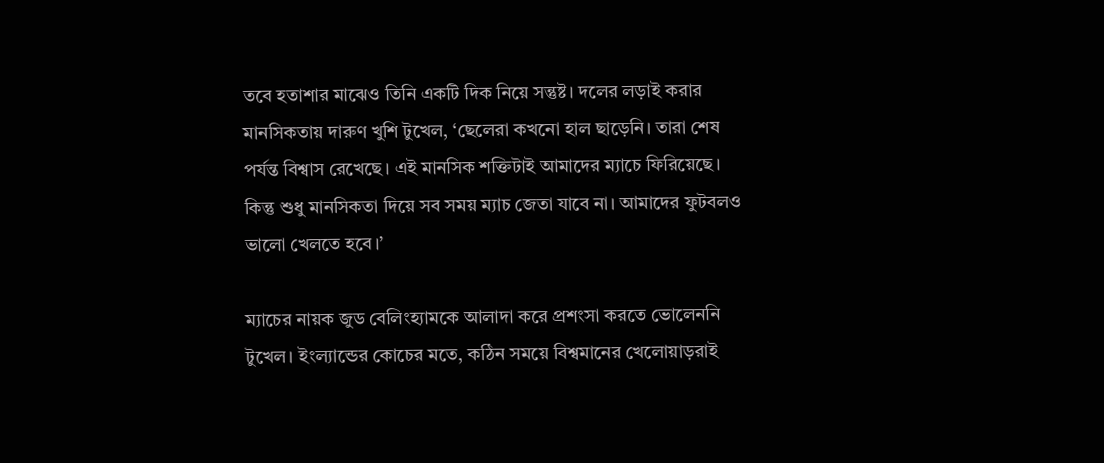তবে হতাশার মাঝেও তিনি একটি দিক নিয়ে সন্তুষ্ট। দলের লড়াই করার মানসিকতায় দারুণ খুশি টুখেল, ‘ছেলেরা কখনো হাল ছাড়েনি। তারা শেষ পর্যন্ত বিশ্বাস রেখেছে। এই মানসিক শক্তিটাই আমাদের ম্যাচে ফিরিয়েছে। কিন্তু শুধু মানসিকতা দিয়ে সব সময় ম্যাচ জেতা যাবে না। আমাদের ফুটবলও ভালো খেলতে হবে।’

ম্যাচের নায়ক জুড বেলিংহ্যামকে আলাদা করে প্রশংসা করতে ভোলেননি টুখেল। ইংল্যান্ডের কোচের মতে, কঠিন সময়ে বিশ্বমানের খেলোয়াড়রাই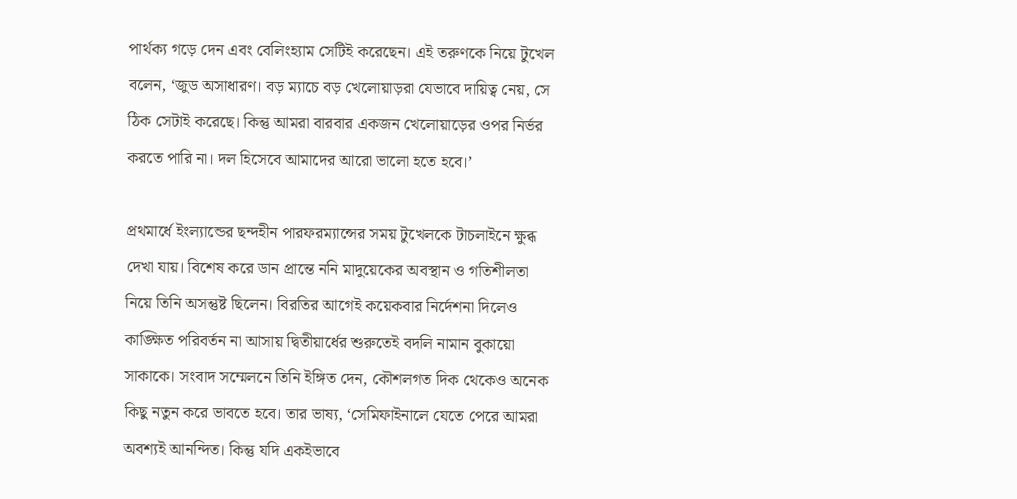পার্থক্য গড়ে দেন এবং বেলিংহ্যাম সেটিই করেছেন। এই তরুণকে নিয়ে টুখেল বলেন, ‘জুড অসাধারণ। বড় ম্যাচে বড় খেলোয়াড়রা যেভাবে দায়িত্ব নেয়, সে ঠিক সেটাই করেছে। কিন্তু আমরা বারবার একজন খেলোয়াড়ের ওপর নির্ভর করতে পারি না। দল হিসেবে আমাদের আরো ভালো হতে হবে।’

প্রথমার্ধে ইংল্যান্ডের ছন্দহীন পারফরম্যান্সের সময় টুখেলকে টাচলাইনে ক্ষুব্ধ দেখা যায়। বিশেষ করে ডান প্রান্তে ননি মাদুয়েকের অবস্থান ও গতিশীলতা নিয়ে তিনি অসন্তুষ্ট ছিলেন। বিরতির আগেই কয়েকবার নির্দেশনা দিলেও কাঙ্ক্ষিত পরিবর্তন না আসায় দ্বিতীয়ার্ধের শুরুতেই বদলি নামান বুকায়ো সাকাকে। সংবাদ সম্মেলনে তিনি ইঙ্গিত দেন, কৌশলগত দিক থেকেও অনেক কিছু নতুন করে ভাবতে হবে। তার ভাষ্য, ‘সেমিফাইনালে যেতে পেরে আমরা অবশ্যই আনন্দিত। কিন্তু যদি একইভাবে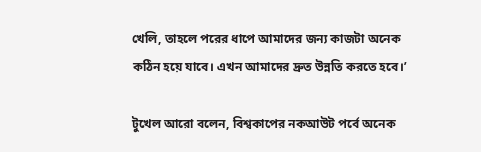খেলি, তাহলে পরের ধাপে আমাদের জন্য কাজটা অনেক কঠিন হয়ে যাবে। এখন আমাদের দ্রুত উন্নতি করতে হবে।’

টুখেল আরো বলেন, বিশ্বকাপের নকআউট পর্বে অনেক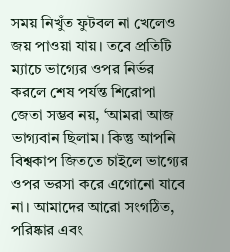সময় নিখুঁত ফুটবল না খেলেও জয় পাওয়া যায়। তবে প্রতিটি ম্যাচে ভাগ্যের ওপর নির্ভর করলে শেষ পর্যন্ত শিরোপা জেতা সম্ভব নয়, ‘আমরা আজ ভাগ্যবান ছিলাম। কিন্তু আপনি বিশ্বকাপ জিততে চাইলে ভাগ্যের ওপর ভরসা করে এগোনো যাবে না। আমাদের আরো সংগঠিত, পরিষ্কার এবং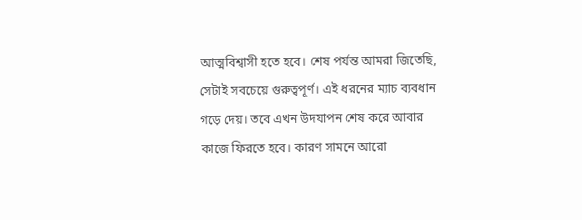আত্মবিশ্বাসী হতে হবে। শেষ পর্যন্ত আমরা জিতেছি, সেটাই সবচেয়ে গুরুত্বপূর্ণ। এই ধরনের ম্যাচ ব্যবধান গড়ে দেয়। তবে এখন উদযাপন শেষ করে আবার কাজে ফিরতে হবে। কারণ সামনে আরো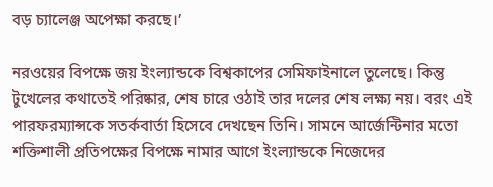বড় চ্যালেঞ্জ অপেক্ষা করছে।’

নরওয়ের বিপক্ষে জয় ইংল্যান্ডকে বিশ্বকাপের সেমিফাইনালে তুলেছে। কিন্তু টুখেলের কথাতেই পরিষ্কার, শেষ চারে ওঠাই তার দলের শেষ লক্ষ্য নয়। বরং এই পারফরম্যান্সকে সতর্কবার্তা হিসেবে দেখছেন তিনি। সামনে আর্জেন্টিনার মতো শক্তিশালী প্রতিপক্ষের বিপক্ষে নামার আগে ইংল্যান্ডকে নিজেদের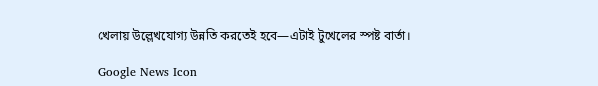খেলায় উল্লেখযোগ্য উন্নতি করতেই হবে—এটাই টুখেলের স্পষ্ট বার্তা।

Google News Icon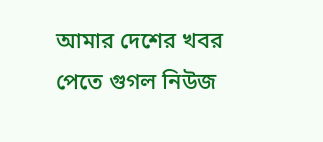আমার দেশের খবর পেতে গুগল নিউজ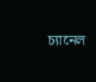চ্যানেল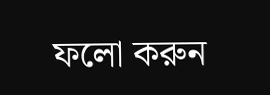ফলো করুন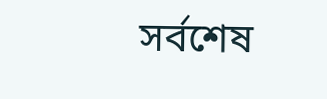সর্বশেষ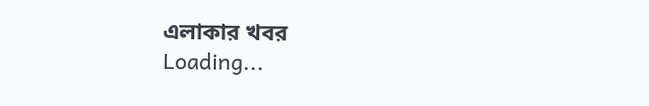এলাকার খবর
Loading...